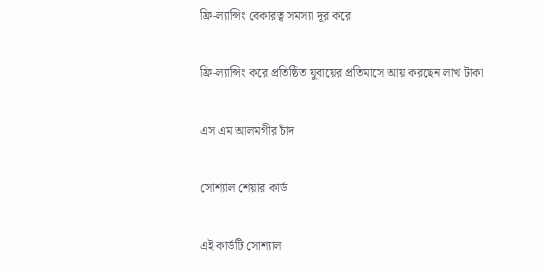ফ্রি-ল্যান্সিং বেকারত্ব সমস্যা দূর করে

ফ্রি-ল্যান্সিং করে প্রতিষ্ঠিত যুবায়ের প্রতিমাসে আয় করছেন লাখ টাকা

এস এম আলমগীর চাঁদ

সোশ্যাল শেয়ার কার্ড

এই কার্ডটি সোশ্যাল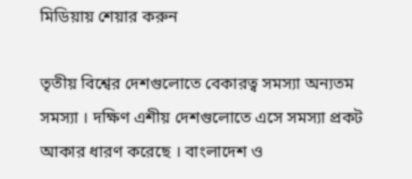মিডিয়ায় শেয়ার করুন

তৃতীয় বিশ্বের দেশগুলোতে বেকারত্ব সমস্যা অন্যতম সমস্যা । দক্ষিণ এশীয় দেশগুলোতে এসে সমস্যা প্রকট আকার ধারণ করেছে । বাংলাদেশ ও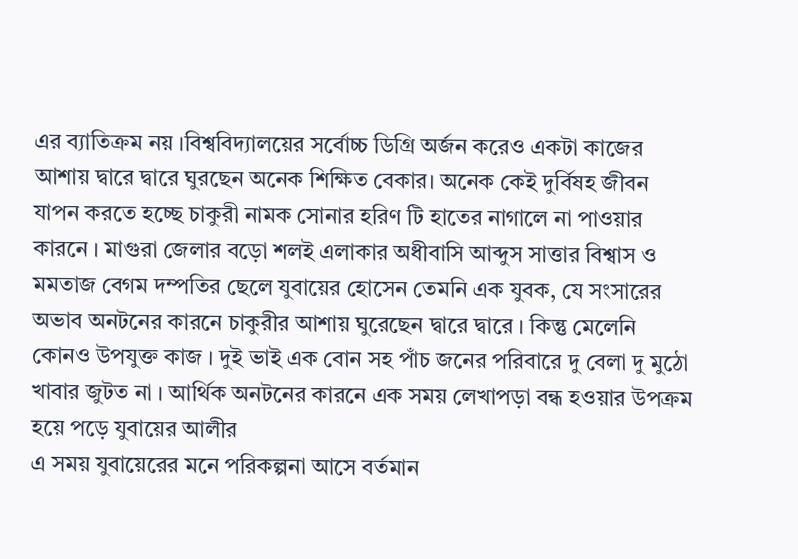এর ব্যাতিক্রম নয় ।বিশ্ববিদ্যালয়ের সর্বোচ্চ ডিগ্রি অর্জন করেও একটা কাজের আশায় দ্বারে দ্বারে ঘুরছেন অনেক শিক্ষিত বেকার। অনেক কেই দুর্বিষহ জীবন যাপন করতে হচ্ছে চাকুরী নামক সোনার হরিণ টি হাতের নাগালে না পাওয়ার কারনে । মাগুরা জেলার বড়ো শলই এলাকার অধীবাসি আব্দুস সাত্তার বিশ্বাস ও মমতাজ বেগম দম্পতির ছেলে যুবায়ের হোসেন তেমনি এক যুবক, যে সংসারের অভাব অনটনের কারনে চাকুরীর আশায় ঘুরেছেন দ্বারে দ্বারে । কিন্তু মেলেনি কোনও উপযুক্ত কাজ । দুই ভাই এক বোন সহ পাঁচ জনের পরিবারে দু বেলা দু মুঠো খাবার জুটত না । আর্থিক অনটনের কারনে এক সময় লেখাপড়া বন্ধ হওয়ার উপক্রম হয়ে পড়ে যুবায়ের আলীর
এ সময় যুবায়েরের মনে পরিকল্পনা আসে বর্তমান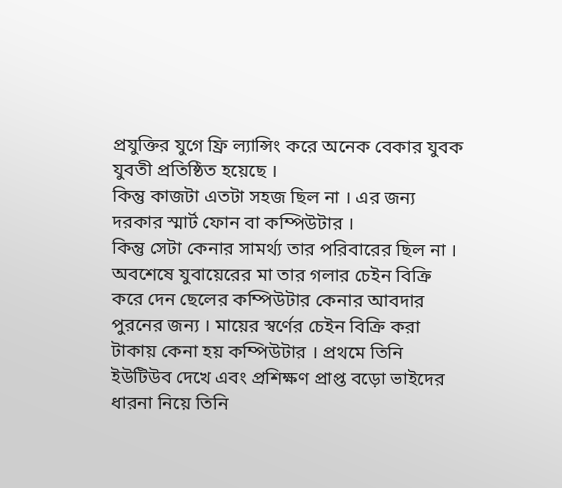প্রযুক্তির যুগে ফ্রি ল্যান্সিং করে অনেক বেকার যুবক যুবতী প্রতিষ্ঠিত হয়েছে ।
কিন্তু কাজটা এতটা সহজ ছিল না । এর জন্য দরকার স্মার্ট ফোন বা কম্পিউটার ।
কিন্তু সেটা কেনার সামর্থ্য তার পরিবারের ছিল না । অবশেষে যুবায়েরের মা তার গলার চেইন বিক্রি করে দেন ছেলের কম্পিউটার কেনার আবদার পুরনের জন্য । মায়ের স্বর্ণের চেইন বিক্রি করা টাকায় কেনা হয় কম্পিউটার । প্রথমে তিনি ইউটিউব দেখে এবং প্রশিক্ষণ প্রাপ্ত বড়ো ভাইদের ধারনা নিয়ে তিনি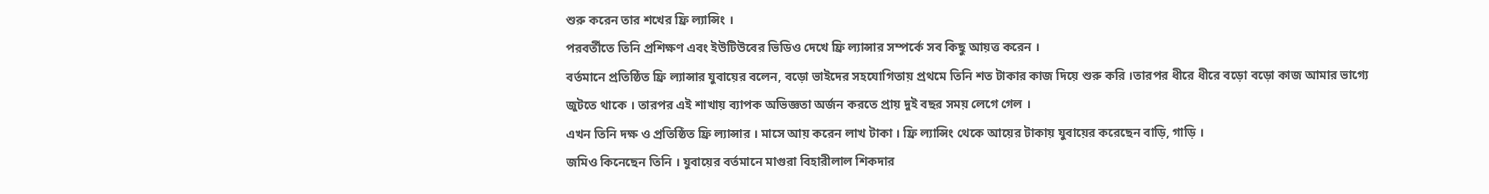শুরু করেন তার শখের ফ্রি ল্যান্সিং ।
পরবর্তীতে তিনি প্রশিক্ষণ এবং ইউটিউবের ভিডিও দেখে ফ্রি ল্যান্সার সম্পর্কে সব কিছু আয়ত্ত করেন ।
বর্তমানে প্রতিষ্ঠিত ফ্রি ল্যান্সার যুবায়ের বলেন, বড়ো ভাইদের সহযোগিতায় প্রথমে তিনি শত টাকার কাজ দিয়ে শুরু করি ।তারপর ধীরে ধীরে বড়ো বড়ো কাজ আমার ভাগ্যে জুটতে থাকে । তারপর এই শাখায় ব্যাপক অভিজ্ঞতা অর্জন করতে প্রায় দুই বছর সময় লেগে গেল ।
এখন তিনি দক্ষ ও প্রতিষ্ঠিত ফ্রি ল্যান্সার । মাসে আয় করেন লাখ টাকা । ফ্রি ল্যান্সিং থেকে আয়ের টাকায় যুবায়ের করেছেন বাড়ি, গাড়ি ।
জমিও কিনেছেন তিনি । যুবায়ের বর্তমানে মাগুরা বিহারীলাল শিকদার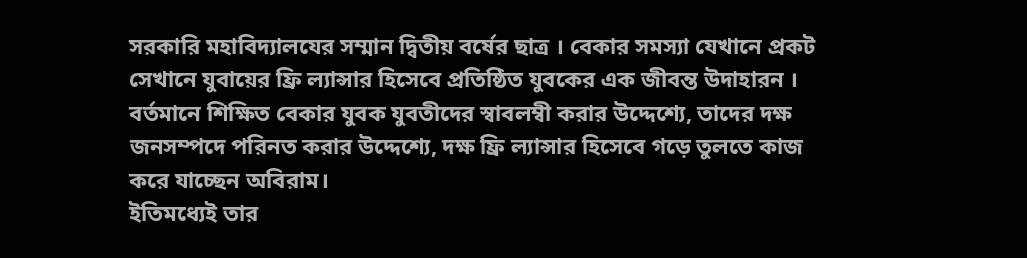সরকারি মহাবিদ্যালযের সম্মান দ্বিতীয় বর্ষের ছাত্র । বেকার সমস্যা যেখানে প্রকট সেখানে যুবায়ের ফ্রি ল্যান্সার হিসেবে প্রতিষ্ঠিত যুবকের এক জীবন্ত উদাহারন ।
বর্তমানে শিক্ষিত বেকার যুবক যুবতীদের স্বাবলম্বী করার উদ্দেশ্যে, তাদের দক্ষ জনসম্পদে পরিনত করার উদ্দেশ্যে, দক্ষ ফ্রি ল্যান্সার হিসেবে গড়ে তুলতে কাজ করে যাচ্ছেন অবিরাম।
ইতিমধ্যেই তার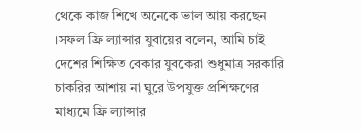থেকে কাজ শিখে অনেকে ভাল আয় করছেন ।সফল ফ্রি ল্যান্সার যুবায়ের বলেন, আমি চাই দেশের শিক্ষিত বেকার যুবকেরা শুধুমাত্র সরকারি চাকরির আশায় না ঘুরে উপযুক্ত প্রশিক্ষণের মাধ্যমে ফ্রি ল্যান্সার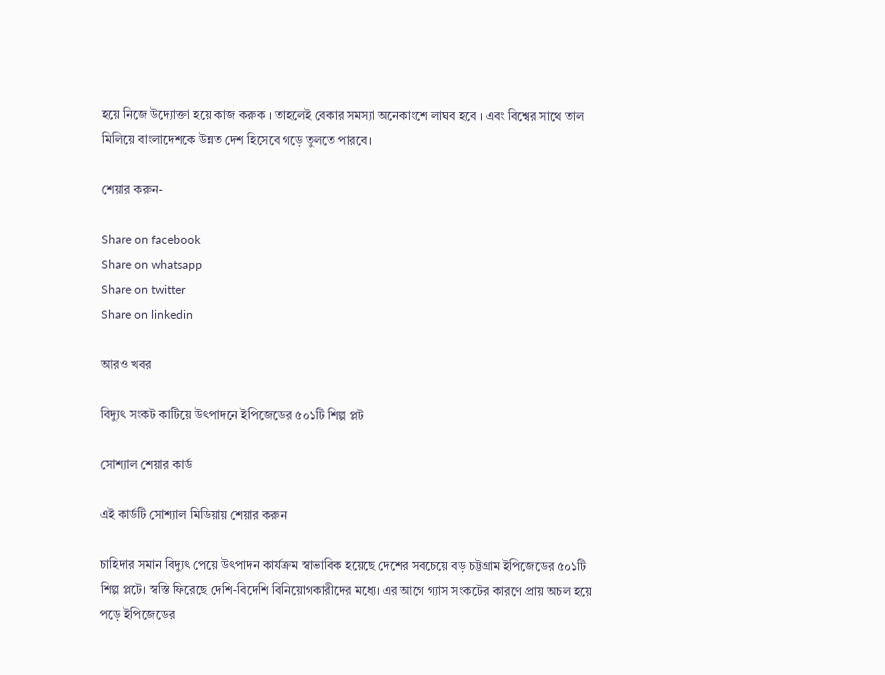হয়ে নিজে উদ্যোক্তা হয়ে কাজ করুক । তাহলেই বেকার সমস্যা অনেকাংশে লাঘব হবে । এবং বিশ্বের সাথে তাল মিলিয়ে বাংলাদেশকে উন্নত দেশ হিসেবে গড়ে তুলতে পারবে।

শেয়ার করুন-

Share on facebook
Share on whatsapp
Share on twitter
Share on linkedin

আরও খবর

বিদ্যুৎ সংকট কাটিয়ে উৎপাদনে ইপিজেডের ৫০১টি শিল্প প্লট

সোশ্যাল শেয়ার কার্ড

এই কার্ডটি সোশ্যাল মিডিয়ায় শেয়ার করুন

চাহিদার সমান বিদ্যুৎ পেয়ে উৎপাদন কার্যক্রম স্বাভাবিক হয়েছে দেশের সবচেয়ে বড় চট্টগ্রাম ইপিজেডের ৫০১টি শিল্প প্লটে। স্বস্তি ফিরেছে দেশি-বিদেশি বিনিয়োগকারীদের মধ্যে। এর আগে গ্যাস সংকটের কারণে প্রায় অচল হয়ে পড়ে ইপিজেডের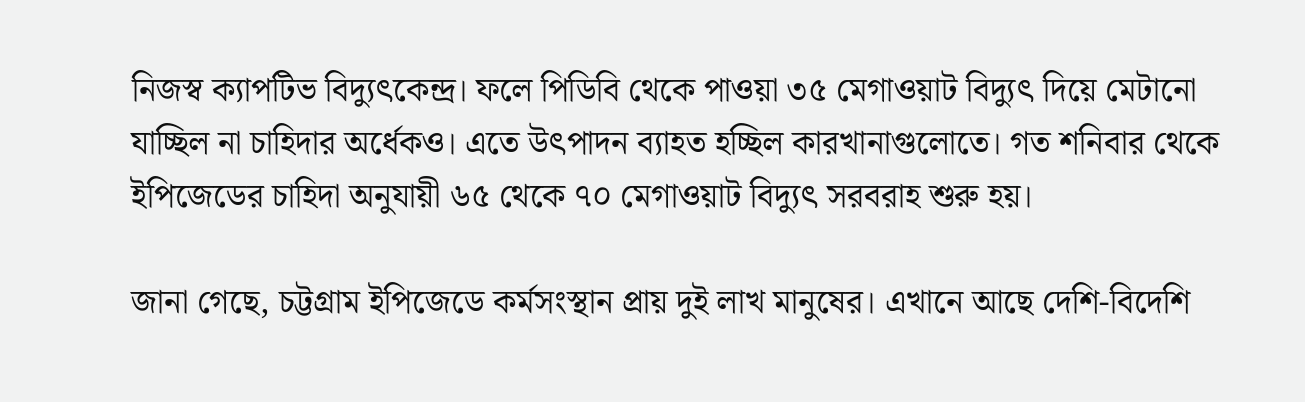নিজস্ব ক্যাপটিভ বিদ্যুৎকেন্দ্র। ফলে পিডিবি থেকে পাওয়া ৩৫ মেগাওয়াট বিদ্যুৎ দিয়ে মেটানো যাচ্ছিল না চাহিদার অর্ধেকও। এতে উৎপাদন ব্যাহত হচ্ছিল কারখানাগুলোতে। গত শনিবার থেকে ইপিজেডের চাহিদা অনুযায়ী ৬৫ থেকে ৭০ মেগাওয়াট বিদ্যুৎ সরবরাহ শুরু হয়।

জানা গেছে, চট্টগ্রাম ইপিজেডে কর্মসংস্থান প্রায় দুই লাখ মানুষের। এখানে আছে দেশি-বিদেশি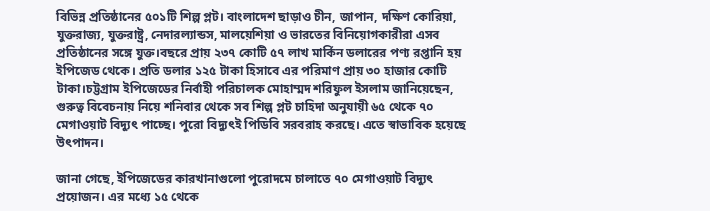বিভিন্ন প্রতিষ্ঠানের ৫০১টি শিল্প প্লট। বাংলাদেশ ছাড়াও চীন, জাপান, দক্ষিণ কোরিয়া, যুক্তরাজ্য, যুক্তরাষ্ট্র, নেদারল্যান্ডস, মালয়েশিয়া ও ভারতের বিনিয়োগকারীরা এসব প্রতিষ্ঠানের সঙ্গে যুক্ত।বছরে প্রায় ২৩৭ কোটি ৫৭ লাখ মার্কিন ডলারের পণ্য রপ্তানি হয় ইপিজেড থেকে। প্রতি ডলার ১২৫ টাকা হিসাবে এর পরিমাণ প্রায় ৩০ হাজার কোটি টাকা।চট্টগ্রাম ইপিজেডের নির্বাহী পরিচালক মোহাম্মদ শরিফুল ইসলাম জানিয়েছেন, গুরুত্ব বিবেচনায় নিয়ে শনিবার থেকে সব শিল্প প্লট চাহিদা অনুযায়ী ৬৫ থেকে ৭০ মেগাওয়াট বিদ্যুৎ পাচ্ছে। পুরো বিদ্যুৎই পিডিবি সরবরাহ করছে। এতে স্বাভাবিক হয়েছে উৎপাদন।

জানা গেছে, ইপিজেডের কারখানাগুলো পুরোদমে চালাতে ৭০ মেগাওয়াট বিদ্যুৎ প্রয়োজন। এর মধ্যে ১৫ থেকে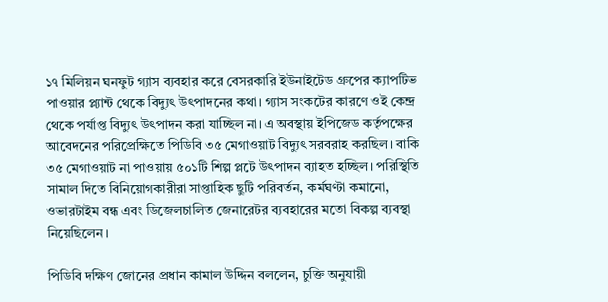১৭ মিলিয়ন ঘনফুট গ্যাস ব্যবহার করে বেসরকারি ইউনাইটেড গ্রুপের ক্যাপটিভ পাওয়ার প্ল্যান্ট থেকে বিদ্যুৎ উৎপাদনের কথা। গ্যাস সংকটের কারণে ওই কেন্দ্র থেকে পর্যাপ্ত বিদ্যুৎ উৎপাদন করা যাচ্ছিল না। এ অবস্থায় ইপিজেড কর্তৃপক্ষের আবেদনের পরিপ্রেক্ষিতে পিডিবি ৩৫ মেগাওয়াট বিদ্যুৎ সরবরাহ করছিল। বাকি ৩৫ মেগাওয়াট না পাওয়ায় ৫০১টি শিল্প প্লটে উৎপাদন ব্যাহত হচ্ছিল। পরিস্থিতি সামাল দিতে বিনিয়োগকারীরা সাপ্তাহিক ছুটি পরিবর্তন, কর্মঘণ্টা কমানো, ওভারটাইম বন্ধ এবং ডিজেলচালিত জেনারেটর ব্যবহারের মতো বিকল্প ব্যবস্থা নিয়েছিলেন।

পিডিবি দক্ষিণ জোনের প্রধান কামাল উদ্দিন বললেন, চুক্তি অনুযায়ী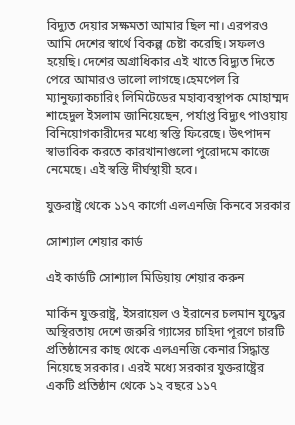বিদ্যুত দেয়ার সক্ষমতা আমার ছিল না। এরপরও আমি দেশের স্বার্থে বিকল্প চেষ্টা করেছি। সফলও হয়েছি। দেশের অগ্রাধিকার এই খাতে বিদ্যুত দিতে পেরে আমারও ভালো লাগছে।হেমপেল রি ম্যানুফ্যাকচারিং লিমিটেডের মহাব্যবস্থাপক মোহাম্মদ শাহেদুল ইসলাম জানিয়েছেন, পর্যাপ্ত বিদ্যুৎ পাওয়ায় বিনিয়োগকারীদের মধ্যে স্বস্তি ফিরেছে। উৎপাদন স্বাভাবিক করতে কারখানাগুলো পুরোদমে কাজে নেমেছে। এই স্বস্তি দীর্ঘস্থায়ী হবে।

যুক্তরাষ্ট্র থেকে ১১৭ কার্গো এলএনজি কিনবে সরকার

সোশ্যাল শেয়ার কার্ড

এই কার্ডটি সোশ্যাল মিডিয়ায় শেয়ার করুন

মার্কিন যুক্তরাষ্ট্র, ইসরায়েল ও ইরানের চলমান যুদ্ধের অস্থিরতায় দেশে জরুরি গ্যাসের চাহিদা পূরণে চারটি প্রতিষ্ঠানের কাছ থেকে এলএনজি কেনার সিদ্ধান্ত নিয়েছে সরকার। এরই মধ্যে সরকার যুক্তরাষ্ট্রের একটি প্রতিষ্ঠান থেকে ১২ বছরে ১১৭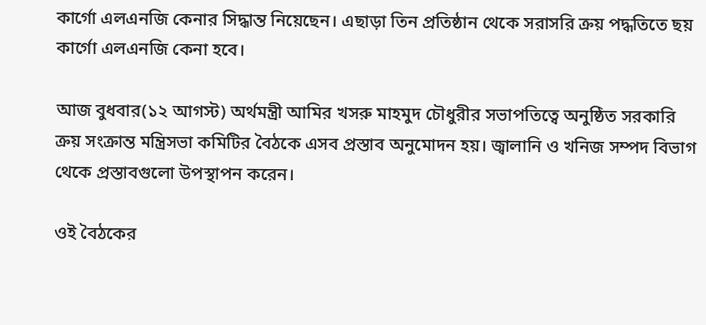কার্গো এলএনজি কেনার সিদ্ধান্ত নিয়েছেন। এছাড়া তিন প্রতিষ্ঠান থেকে সরাসরি ক্রয় পদ্ধতিতে ছয় কার্গো এলএনজি কেনা হবে।

আজ বুধবার(১২ আগস্ট) অর্থমন্ত্রী আমির খসরু মাহমুদ চৌধুরীর সভাপতিত্বে অনুষ্ঠিত সরকারি ক্রয় সংক্রান্ত মন্ত্রিসভা কমিটির বৈঠকে এসব প্রস্তাব অনুমোদন হয়। জ্বালানি ও খনিজ সম্পদ বিভাগ থেকে প্রস্তাবগুলো উপস্থাপন করেন।

ওই বৈঠকের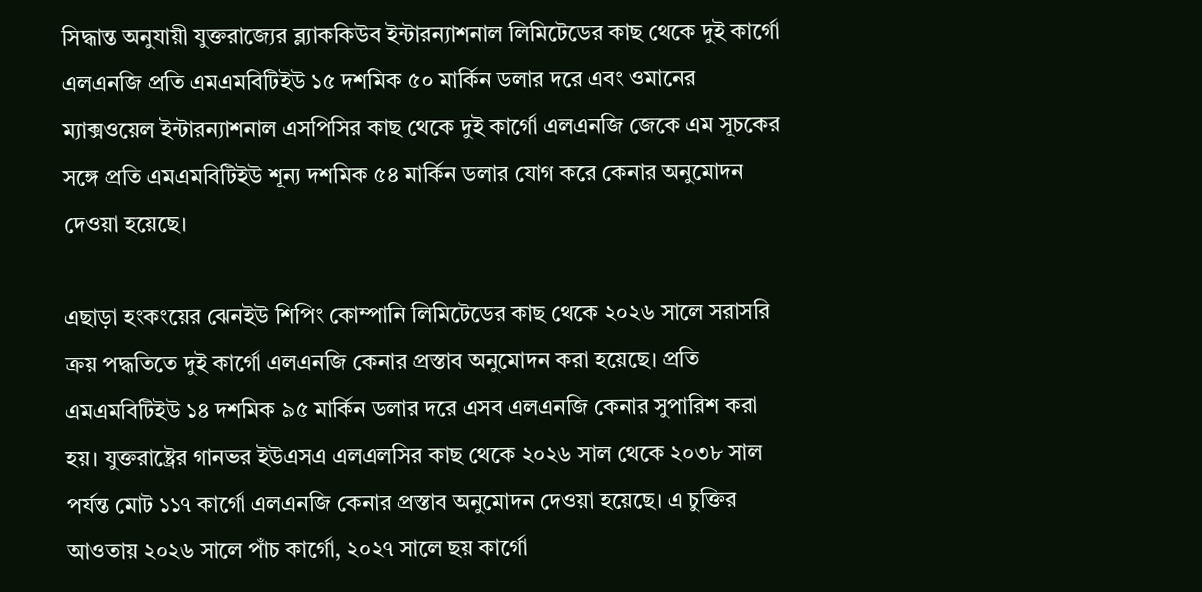সিদ্ধান্ত অনুযায়ী যুক্তরাজ্যের ব্ল্যাককিউব ইন্টারন্যাশনাল লিমিটেডের কাছ থেকে দুই কার্গো এলএনজি প্রতি এমএমবিটিইউ ১৫ দশমিক ৫০ মার্কিন ডলার দরে এবং ওমানের ম্যাক্সওয়েল ইন্টারন্যাশনাল এসপিসির কাছ থেকে দুই কার্গো এলএনজি জেকে এম সূচকের সঙ্গে প্রতি এমএমবিটিইউ শূন্য দশমিক ৫৪ মার্কিন ডলার যোগ করে কেনার অনুমোদন দেওয়া হয়েছে।

এছাড়া হংকংয়ের ঝেনইউ শিপিং কোম্পানি লিমিটেডের কাছ থেকে ২০২৬ সালে সরাসরি ক্রয় পদ্ধতিতে দুই কার্গো এলএনজি কেনার প্রস্তাব অনুমোদন করা হয়েছে। প্রতি এমএমবিটিইউ ১৪ দশমিক ৯৫ মার্কিন ডলার দরে এসব এলএনজি কেনার সুপারিশ করা হয়। যুক্তরাষ্ট্রের গানভর ইউএসএ এলএলসির কাছ থেকে ২০২৬ সাল থেকে ২০৩৮ সাল পর্যন্ত মোট ১১৭ কার্গো এলএনজি কেনার প্রস্তাব অনুমোদন দেওয়া হয়েছে। এ চুক্তির আওতায় ২০২৬ সালে পাঁচ কার্গো, ২০২৭ সালে ছয় কার্গো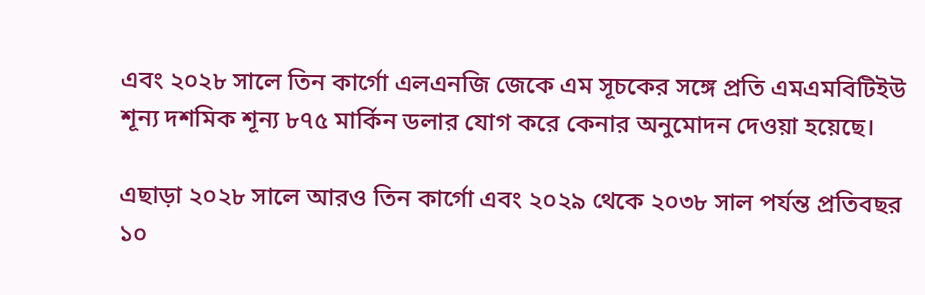এবং ২০২৮ সালে তিন কার্গো এলএনজি জেকে এম সূচকের সঙ্গে প্রতি এমএমবিটিইউ শূন্য দশমিক শূন্য ৮৭৫ মার্কিন ডলার যোগ করে কেনার অনুমোদন দেওয়া হয়েছে।

এছাড়া ২০২৮ সালে আরও তিন কার্গো এবং ২০২৯ থেকে ২০৩৮ সাল পর্যন্ত প্রতিবছর ১০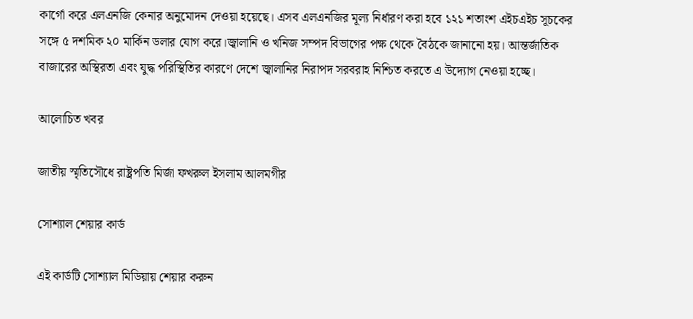কার্গো করে এলএনজি কেনার অনুমোদন দেওয়া হয়েছে। এসব এলএনজির মূল্য নির্ধারণ করা হবে ১২১ শতাংশ এইচএইচ সূচকের সঙ্গে ৫ দশমিক ২০ মার্কিন ডলার যোগ করে।জ্বালানি ও খনিজ সম্পদ বিভাগের পক্ষ থেকে বৈঠকে জানানো হয়। আন্তর্জাতিক বাজারের অস্থিরতা এবং যুদ্ধ পরিস্থিতির কারণে দেশে জ্বালানির নিরাপদ সরবরাহ নিশ্চিত করতে এ উদ্যোগ নেওয়া হচ্ছে।

আলোচিত খবর

জাতীয় স্মৃতিসৌধে রাষ্ট্রপতি মির্জা ফখরুল ইসলাম আলমগীর

সোশ্যাল শেয়ার কার্ড

এই কার্ডটি সোশ্যাল মিডিয়ায় শেয়ার করুন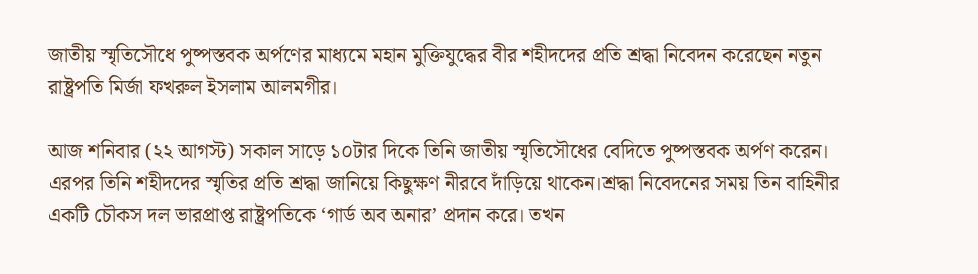জাতীয় স্মৃতিসৌধে পুষ্পস্তবক অর্পণের মাধ্যমে মহান মুক্তিযুদ্ধের বীর শহীদদের প্রতি শ্রদ্ধা নিবেদন করেছেন নতুন রাষ্ট্রপতি মির্জা ফখরুল ইসলাম আলমগীর।

আজ শনিবার (২২ আগস্ট) সকাল সাড়ে ১০টার দিকে তিনি জাতীয় স্মৃতিসৌধের বেদিতে পুষ্পস্তবক অর্পণ করেন। এরপর তিনি শহীদদের স্মৃতির প্রতি শ্রদ্ধা জানিয়ে কিছুক্ষণ নীরবে দাঁড়িয়ে থাকেন।শ্রদ্ধা নিবেদনের সময় তিন বাহিনীর একটি চৌকস দল ভারপ্রাপ্ত রাষ্ট্রপতিকে ‘গার্ড অব অনার’ প্রদান করে। তখন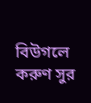বিউগলে করুণ সুর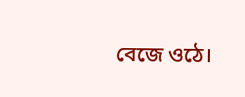বেজে ওঠে।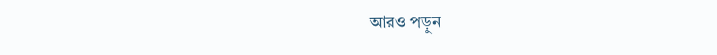আরও পড়ুন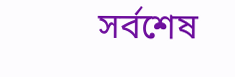সর্বশেষ